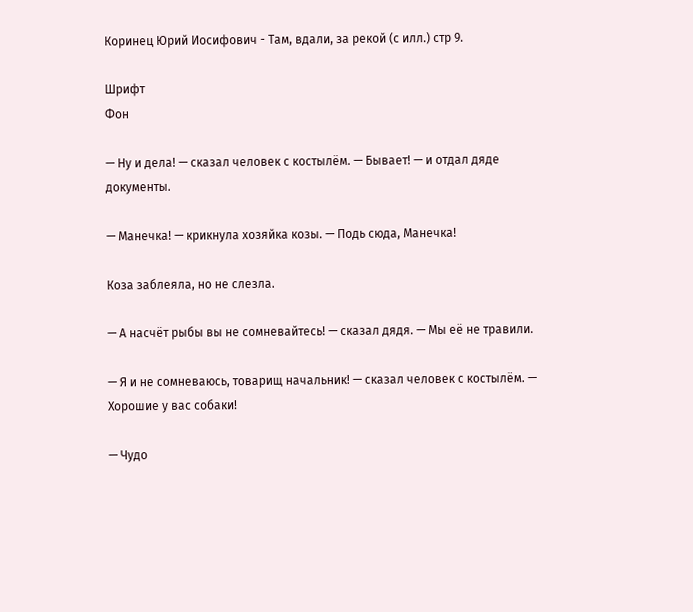Коринец Юрий Иосифович - Там, вдали, за рекой (с илл.) стр 9.

Шрифт
Фон

— Ну и дела! — сказал человек с костылём. — Бывает! — и отдал дяде документы.

— Манечка! — крикнула хозяйка козы. — Подь сюда, Манечка!

Коза заблеяла, но не слезла.

— А насчёт рыбы вы не сомневайтесь! — сказал дядя. — Мы её не травили.

— Я и не сомневаюсь, товарищ начальник! — сказал человек с костылём. — Хорошие у вас собаки!

— Чудо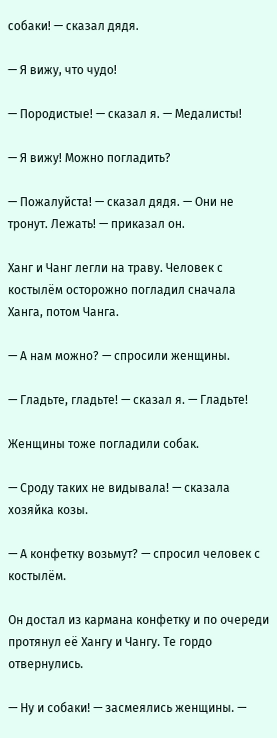собаки! — сказал дядя.

— Я вижу, что чудо!

— Породистые! — сказал я. — Медалисты!

— Я вижу! Можно погладить?

— Пожалуйста! — сказал дядя. — Они не тронут. Лежать! — приказал он.

Ханг и Чанг легли на траву. Человек с костылём осторожно погладил сначала Ханга, потом Чанга.

— А нам можно? — спросили женщины.

— Гладьте, гладьте! — сказал я. — Гладьте!

Женщины тоже погладили собак.

— Сроду таких не видывала! — сказала хозяйка козы.

— А конфетку возьмут? — спросил человек с костылём.

Он достал из кармана конфетку и по очереди протянул её Хангу и Чангу. Те гордо отвернулись.

— Ну и собаки! — засмеялись женщины. —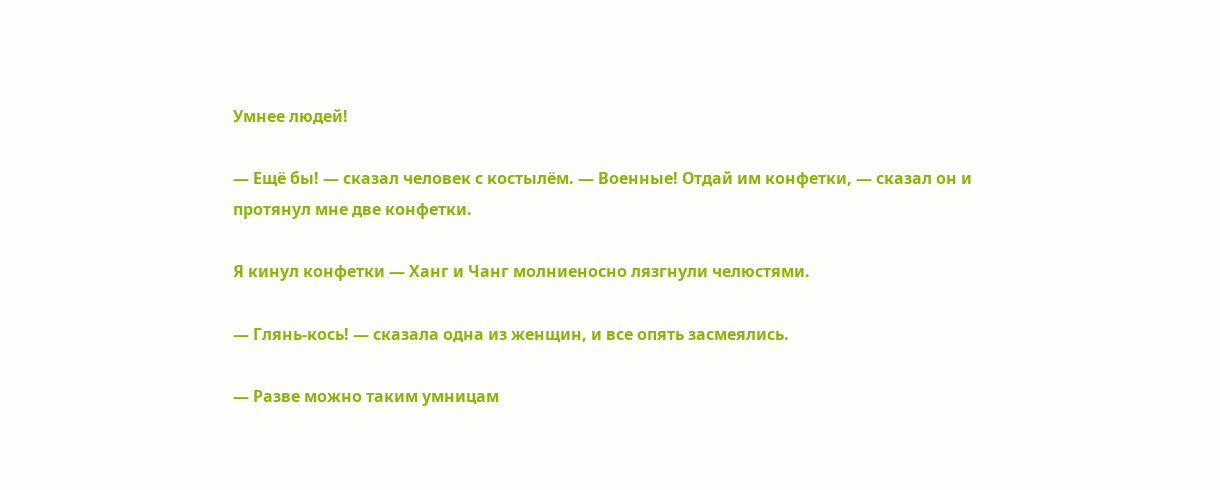Умнее людей!

— Ещё бы! — сказал человек с костылём. — Военные! Отдай им конфетки, — сказал он и протянул мне две конфетки.

Я кинул конфетки — Ханг и Чанг молниеносно лязгнули челюстями.

— Глянь-кось! — сказала одна из женщин, и все опять засмеялись.

— Разве можно таким умницам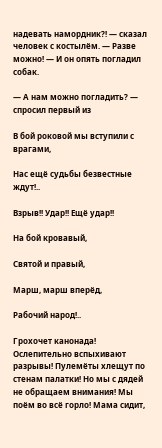надевать намордник?! — сказал человек с костылём. — Разве можно! — И он опять погладил собак.

— А нам можно погладить? — спросил первый из

В бой роковой мы вступили с врагами,

Нас ещё судьбы безвестные ждут!..

Взрыв!! Удар!! Ещё удар!!

На бой кровавый,

Святой и правый,

Марш, марш вперёд,

Рабочий народ!..

Грохочет канонада! Ослепительно вспыхивают разрывы! Пулемёты хлещут по стенам палатки! Но мы с дядей не обращаем внимания! Мы поём во всё горло! Мама сидит,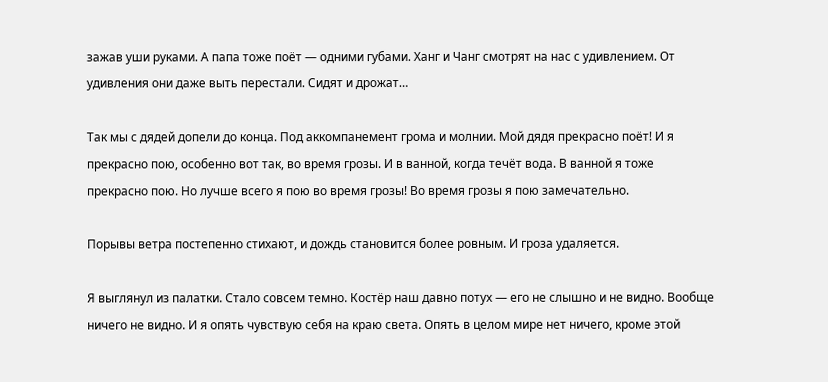зажав уши руками. А папа тоже поёт — одними губами. Ханг и Чанг смотрят на нас с удивлением. От удивления они даже выть перестали. Сидят и дрожат…

Так мы с дядей допели до конца. Под аккомпанемент грома и молнии. Мой дядя прекрасно поёт! И я прекрасно пою, особенно вот так, во время грозы. И в ванной, когда течёт вода. В ванной я тоже прекрасно пою. Но лучше всего я пою во время грозы! Во время грозы я пою замечательно.

Порывы ветра постепенно стихают, и дождь становится более ровным. И гроза удаляется.

Я выглянул из палатки. Стало совсем темно. Костёр наш давно потух — его не слышно и не видно. Вообще ничего не видно. И я опять чувствую себя на краю света. Опять в целом мире нет ничего, кроме этой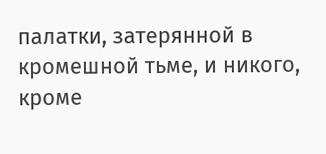палатки, затерянной в кромешной тьме, и никого, кроме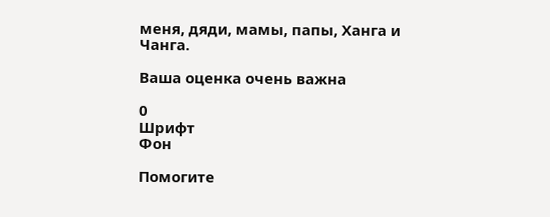меня, дяди, мамы, папы, Ханга и Чанга.

Ваша оценка очень важна

0
Шрифт
Фон

Помогите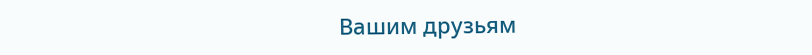Вашим друзьям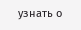узнать о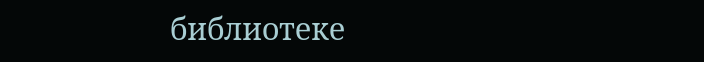библиотеке